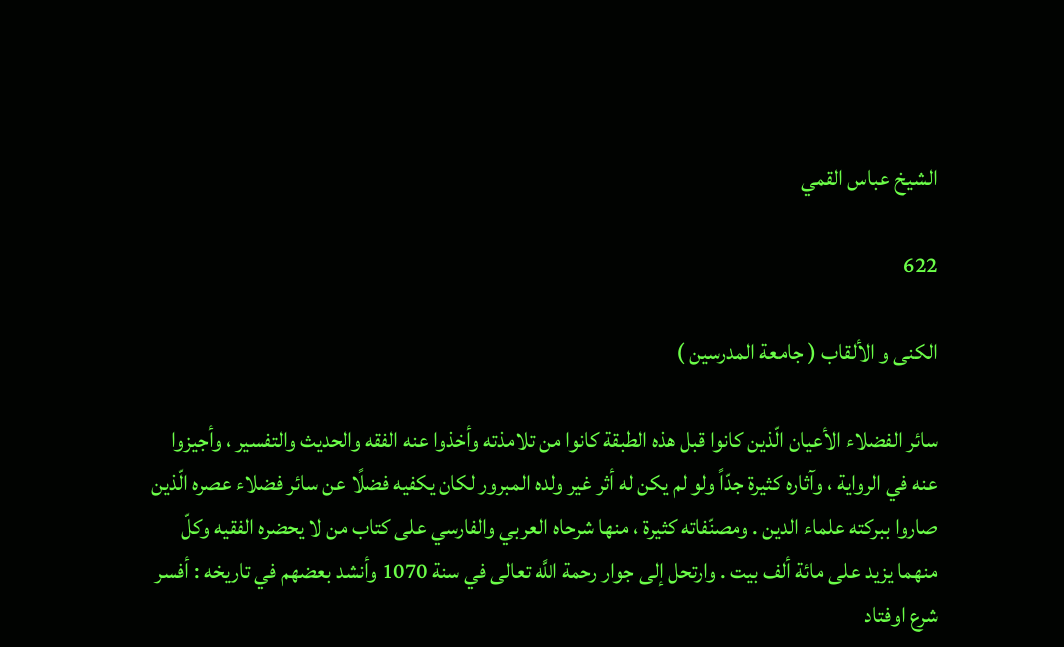الشيخ عباس القمي

622

الكنى و الألقاب ( جامعة المدرسين )

سائر الفضلاء الأعيان الّذين كانوا قبل هذه الطبقة كانوا من تلامذته وأخذوا عنه الفقه والحديث والتفسير ، وأجيزوا عنه في الرواية ، وآثاره كثيرة جدّاً ولو لم يكن له أثر غير ولده المبرور لكان يكفيه فضلًا عن سائر فضلاء عصره الّذين صاروا ببركته علماء الدين . ومصنّفاته كثيرة ، منها شرحاه العربي والفارسي على كتاب من لا يحضره الفقيه وكلّ منهما يزيد على مائة ألف بيت . وارتحل إلى جوار رحمة اللَّه تعالى في سنة 1070 وأنشد بعضهم في تاريخه : أفسر شرع اوفتاد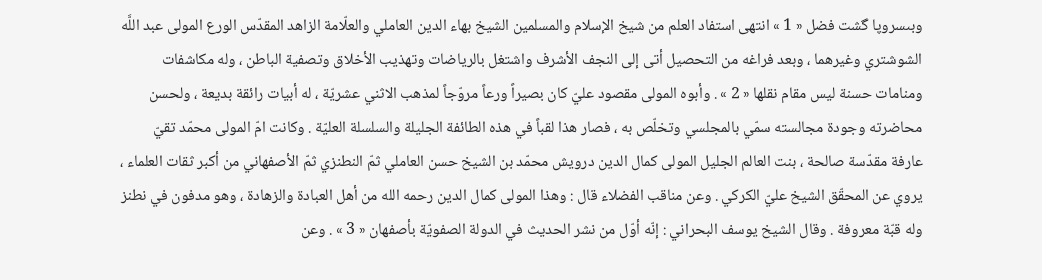وبىسروپا گشت فضل « 1 » انتهى استفاد العلم من شيخ الإسلام والمسلمين الشيخ بهاء الدين العاملي والعلّامة الزاهد المقدّس الورع المولى عبد اللَّه الشوشتري وغيرهما ، وبعد فراغه من التحصيل أتى إلى النجف الأشرف واشتغل بالرياضات وتهذيب الأخلاق وتصفية الباطن ، وله مكاشفات ومنامات حسنة ليس مقام نقلها « 2 » . وأبوه المولى مقصود عليّ كان بصيراً ورعاً مروّجاً لمذهب الاثني عشريّة ، له أبيات رائقة بديعة ، ولحسن محاضرته وجودة مجالسته سمّي بالمجلسي وتخلّص به ، فصار هذا لقباً في هذه الطائفة الجليلة والسلسلة العليّة . وكانت امّ المولى محمّد تقيّ عارفة مقدّسة صالحة ، بنت العالم الجليل المولى كمال الدين درويش محمّد بن الشيخ حسن العاملي ثمّ النطنزي ثمّ الأصفهاني من أكبر ثقات العلماء ، يروي عن المحقّق الشيخ عليّ الكركي . وعن مناقب الفضلاء قال : وهذا المولى كمال الدين رحمه الله من أهل العبادة والزهادة ، وهو مدفون في نطنز وله قبّة معروفة . وقال الشيخ يوسف البحراني : إنّه أوّل من نشر الحديث في الدولة الصفويّة بأصفهان « 3 » . وعن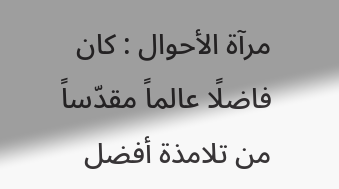مرآة الأحوال : كان فاضلًا عالماً مقدّساً من تلامذة أفضل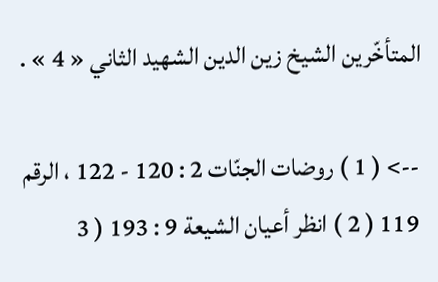المتأخّرين الشيخ زين الدين الشهيد الثاني « 4 » .

--> ( 1 ) روضات الجنّات 2 : 120 - 122 ، الرقم 119 ( 2 ) انظر أعيان الشيعة 9 : 193 ( 3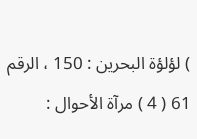) لؤلؤة البحرين : 150 ، الرقم 61 ( 4 ) مرآة الأحوال :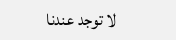لا توجد عندنا